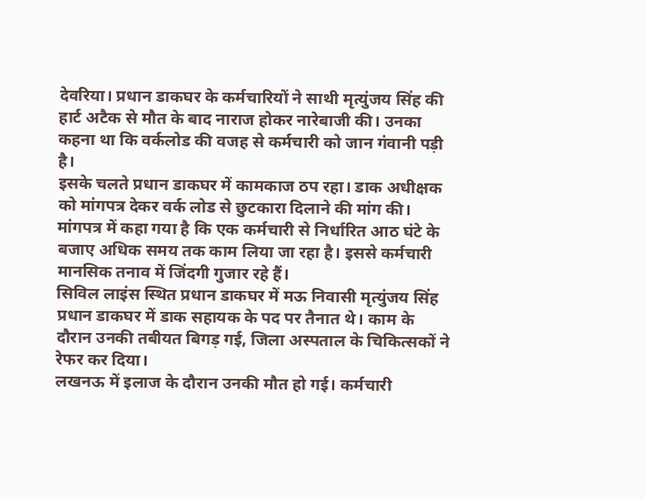देवरिया। प्रधान डाकघर के कर्मचारियों ने साथी मृत्युंजय सिंह की हार्ट अटैक से मौत के बाद नाराज होकर नारेबाजी की। उनका कहना था कि वर्कलोड की वजह से कर्मचारी को जान गंवानी पड़ी है।
इसके चलते प्रधान डाकघर में कामकाज ठप रहा। डाक अधीक्षक को मांगपत्र देकर वर्क लोड से छुटकारा दिलाने की मांग की। मांगपत्र में कहा गया है कि एक कर्मचारी से निर्धारित आठ घंटे के बजाए अधिक समय तक काम लिया जा रहा है। इससे कर्मचारी मानसिक तनाव में जिंदगी गुजार रहे हैं।
सिविल लाइंस स्थित प्रधान डाकघर में मऊ निवासी मृत्युंजय सिंह प्रधान डाकघर में डाक सहायक के पद पर तैनात थे। काम के दौरान उनकी तबीयत बिगड़ गई, जिला अस्पताल के चिकित्सकों ने रेफर कर दिया।
लखनऊ में इलाज के दौरान उनकी मौत हो गई। कर्मचारी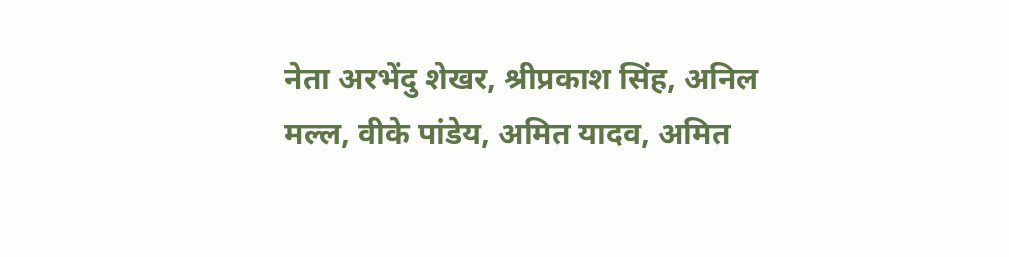नेता अरभेंदु शेखर, श्रीप्रकाश सिंह, अनिल मल्ल, वीके पांडेय, अमित यादव, अमित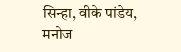सिन्हा, वीके पांडेय, मनोज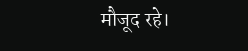मौजूद रहे।